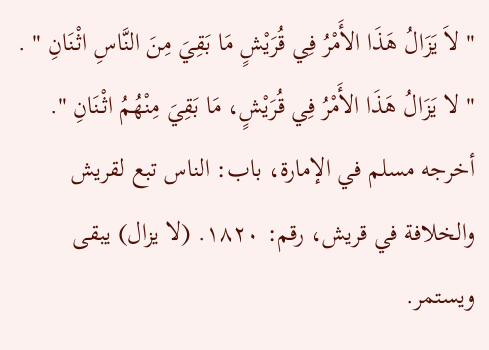" لاَ يَزَالُ هَذَا الأَمْرُ فِي قُرَيْشٍ مَا بَقِيَ مِنَ النَّاسِ اثْنَانِ " .
" لا يَزَالُ هَذَا الأَمْرُ فِي قُرَيْشٍ، مَا بَقِيَ مِنْهُمُ اثْنَانِ ".
أخرجه مسلم في الإمارة، باب: الناس تبع لقريش والخلافة في قريش، رقم: ١٨٢٠. (لا يزال) يبقى ويستمر.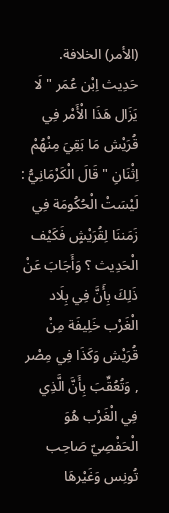(الأمر) الخلافة.
حَدِيث اِبْن عُمَر " لَا يَزَال هَذَا الْأَمْر فِي قُرَيْش مَا بَقِيَ مِنْهُمْ اِثْنَانِ " قَالَ الْكَرْمَانِيُّ : لَيْسَتْ الْحُكُومَة فِي زَمَننَا لِقُرَيْشٍ فَكَيْف الْحَدِيث ؟ وَأَجَابَ عَنْ ذَلِكَ بِأَنَّ فِي بِلَاد الْغَرْب خَلِيفَة مِنْ قُرَيْش وَكَذَا فِي مِصْر , وَتُعُقِّبَ بِأَنَّ الَّذِي فِي الْغَرْب هُوَ الْحَفْصِيّ صَاحِب تُونِس وَغَيْرهَا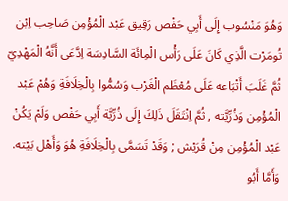وَهُوَ مَنْسُوب إِلَى أَبِي حَفْص رَقِيق عَبْد الْمُؤْمِن صَاحِب اِبْن تُومَرْت الَّذِي كَانَ عَلَى رَأْس الْمِائَة السَّادِسَة اِدَّعَى أَنَّهُ الْمَهْدِيّ ثُمَّ غَلَبَ أَتْبَاعه عَلَى مُعْظَم الْغَرْب وَسُمُّوا بِالْخِلَافَةِ وَهُمْ عَبْد الْمُؤْمِن وَذُرِّيَّته , ثُمَّ اِنْتَقَلَ ذَلِكَ إِلَى ذُرِّيَّة أَبِي حَفْص وَلَمْ يَكُنْ عَبْد الْمُؤْمِن مِنْ قُرَيْش ; وَقَدْ تَسَمَّى بِالْخِلَافَةِ هُوَ وَأَهْل بَيْته. وَأَمَّا أَبُو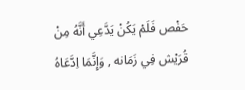حَفْص فَلَمْ يَكُنْ يَدَّعِي أَنَّهُ مِنْ قُرَيْش فِي زَمَانه , وَإِنَّمَا اِدَّعَاهُ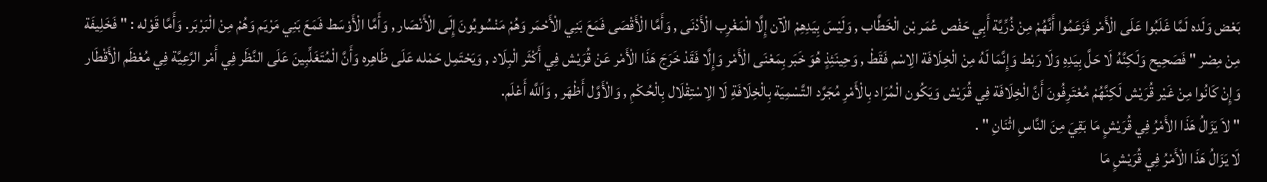بَعْض وَلَده لَمَّا غَلَبُوا عَلَى الْأَمْر فَزَعَمُوا أَنَّهُمْ مِنْ ذُرِّيَّة أَبِي حَفْص عُمَر بْن الْخَطَّاب , وَلَيْسَ بِيَدِهِمْ الْآن إِلَّا الْمَغْرِب الْأَدْنَى , وَأَمَّا الْأَقْصَى فَمَعَ بَنِي الْأَحْمَر وَهُمْ مَنْسُوبُونَ إِلَى الْأَنْصَار , وَأَمَّا الْأَوْسَط فَمَعَ بَنِي مَرْيَم وَهُمْ مِنْ الْبَرْبَر. وَأَمَّا قَوْله : " فَخَلِيفَة مِنْ مِصْر " فَصَحِيح وَلَكِنَّهُ لَا حَلَّ بِيَدِهِ وَلَا رَبْط وَإِنَّمَا لَهُ مِنْ الْخِلَافَة الِاسْم فَقَطْ , وَحِينَئِذٍ هُوَ خَبَر بِمَعْنَى الْأَمْر وَإِلَّا فَقَدْ خَرَجَ هَذَا الْأَمْر عَنْ قُرَيْش فِي أَكْثَر الْبِلَاد , وَيَحْتَمِل حَمْله عَلَى ظَاهِره وَأَنَّ الْمُتَغَلِّبِينَ عَلَى النَّظَر فِي أَمْر الرَّعِيَّة فِي مُعْظَم الْأَقْطَار وَإِنْ كَانُوا مِنْ غَيْر قُرَيْش لَكِنَّهُمْ مُعْتَرِفُونَ أَنَّ الْخِلَافَة فِي قُرَيْش وَيَكُون الْمُرَاد بِالْأَمْرِ مُجَرَّد التَّسْمِيَة بِالْخِلَافَةِ لَا الِاسْتِقْلَال بِالْحُكْمِ , وَالْأَوَّل أَظْهَر , وَاَللَّه أَعْلَم.
" لاَ يَزَالُ هَذَا الأَمْرُ فِي قُرَيْشٍ مَا بَقِيَ مِنَ النَّاسِ اثْنَانِ " .
لَا يَزَالُ هَذَا الْأَمْرُ فِي قُرَيْشٍ مَا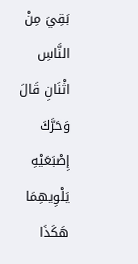بَقِيَ مِنْ النَّاسِ اثْنَانِ قَالَ وَحَرَّكَ إِصْبَعَيْهِ يَلْوِيهِمَا هَكَذَا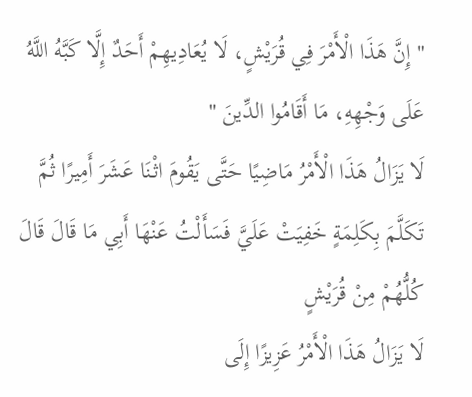" إِنَّ هَذَا الْأَمْرَ فِي قُرَيْشٍ، لَا يُعَادِيهِمْ أَحَدٌ إِلَّا كَبَّهُ اللَّهُ عَلَى وَجْهِهِ، مَا أَقَامُوا الدِّينَ "
لَا يَزَالُ هَذَا الْأَمْرُ مَاضِيًا حَتَّى يَقُومَ اثْنَا عَشَرَ أَمِيرًا ثُمَّ تَكَلَّمَ بِكَلِمَةٍ خَفِيَتْ عَلَيَّ فَسَأَلْتُ عَنْهَا أَبِي مَا قَالَ قَالَ كُلُّهُمْ مِنْ قُرَيْشٍ
لَا يَزَالُ هَذَا الْأَمْرُ عَزِيزًا إِلَى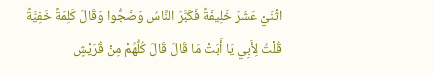اثْنَيْ عَشَرَ خَلِيفَةً فَكَبَّرَ النَّاسُ وَضَجُّوا وَقَالَ كَلِمَةً خَفِيَّةً قُلْتُ لِأَبِي يَا أَبَتْ مَا قَالَ قَالَ كُلُّهُمْ مِنْ قُرَيْشٍ